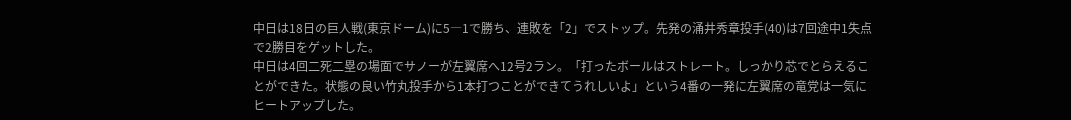中日は18日の巨人戦(東京ドーム)に5―1で勝ち、連敗を「2」でストップ。先発の涌井秀章投手(40)は7回途中1失点で2勝目をゲットした。
中日は4回二死二塁の場面でサノーが左翼席へ12号2ラン。「打ったボールはストレート。しっかり芯でとらえることができた。状態の良い竹丸投手から1本打つことができてうれしいよ」という4番の一発に左翼席の竜党は一気にヒートアップした。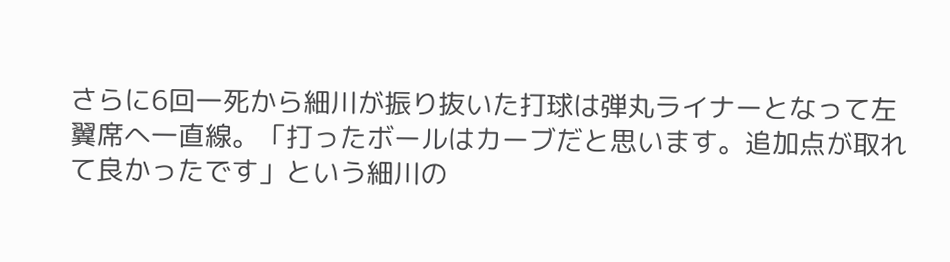さらに6回一死から細川が振り抜いた打球は弾丸ライナーとなって左翼席へ一直線。「打ったボールはカーブだと思います。追加点が取れて良かったです」という細川の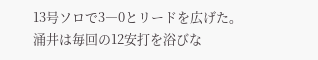13号ソロで3―0とリードを広げた。
涌井は毎回の12安打を浴びな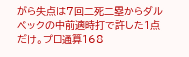がら失点は7回二死二塁からダルベックの中前適時打で許した1点だけ。プロ通算168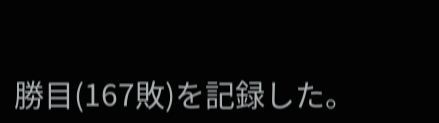勝目(167敗)を記録した。